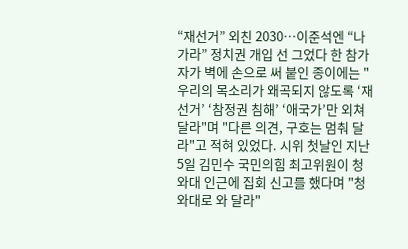“재선거” 외친 2030…이준석엔 “나가라” 정치권 개입 선 그었다 한 참가자가 벽에 손으로 써 붙인 종이에는 "우리의 목소리가 왜곡되지 않도록 ‘재선거’ ‘참정권 침해’ ‘애국가’만 외쳐 달라"며 "다른 의견, 구호는 멈춰 달라"고 적혀 있었다. 시위 첫날인 지난 5일 김민수 국민의힘 최고위원이 청와대 인근에 집회 신고를 했다며 "청와대로 와 달라"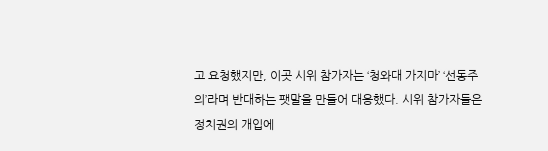고 요청했지만, 이곳 시위 참가자는 ‘청와대 가지마’ ‘선동주의’라며 반대하는 팻말을 만들어 대응했다. 시위 참가자들은 정치권의 개입에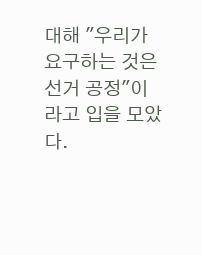대해 "우리가 요구하는 것은 선거 공정"이라고 입을 모았다.